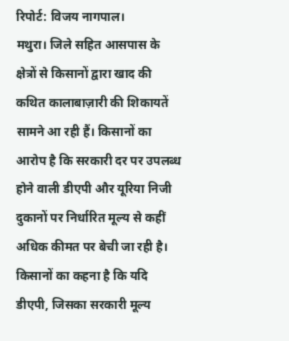रिपोर्ट: विजय नागपाल।
मथुरा। जिले सहित आसपास के क्षेत्रों से किसानों द्वारा खाद की कथित कालाबाज़ारी की शिकायतें सामने आ रही हैं। किसानों का आरोप है कि सरकारी दर पर उपलब्ध होने वाली डीएपी और यूरिया निजी दुकानों पर निर्धारित मूल्य से कहीं अधिक कीमत पर बेची जा रही है।
किसानों का कहना है कि यदि डीएपी, जिसका सरकारी मूल्य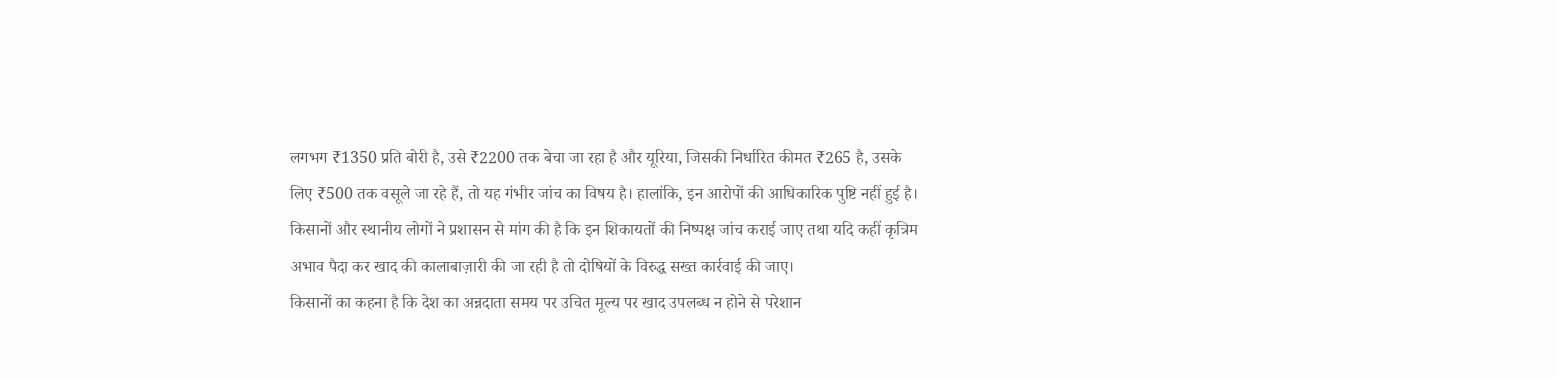लगभग ₹1350 प्रति बोरी है, उसे ₹2200 तक बेचा जा रहा है और यूरिया, जिसकी निर्धारित कीमत ₹265 है, उसके लिए ₹500 तक वसूले जा रहे हैं, तो यह गंभीर जांच का विषय है। हालांकि, इन आरोपों की आधिकारिक पुष्टि नहीं हुई है।
किसानों और स्थानीय लोगों ने प्रशासन से मांग की है कि इन शिकायतों की निष्पक्ष जांच कराई जाए तथा यदि कहीं कृत्रिम अभाव पैदा कर खाद की कालाबाज़ारी की जा रही है तो दोषियों के विरुद्ध सख्त कार्रवाई की जाए।
किसानों का कहना है कि देश का अन्नदाता समय पर उचित मूल्य पर खाद उपलब्ध न होने से परेशान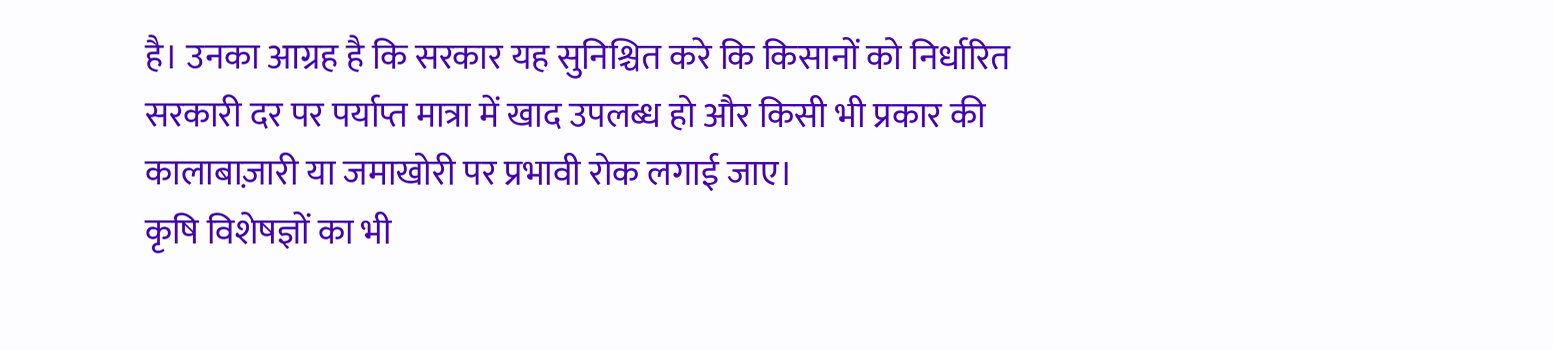है। उनका आग्रह है कि सरकार यह सुनिश्चित करे कि किसानों को निर्धारित सरकारी दर पर पर्याप्त मात्रा में खाद उपलब्ध हो और किसी भी प्रकार की कालाबाज़ारी या जमाखोरी पर प्रभावी रोक लगाई जाए।
कृषि विशेषज्ञों का भी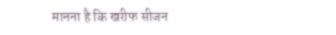मानना है कि खरीफ सीजन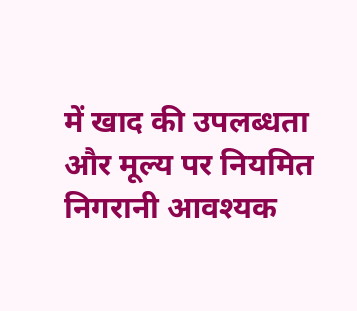में खाद की उपलब्धता और मूल्य पर नियमित निगरानी आवश्यक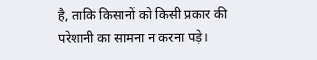है, ताकि किसानों को किसी प्रकार की परेशानी का सामना न करना पड़े।